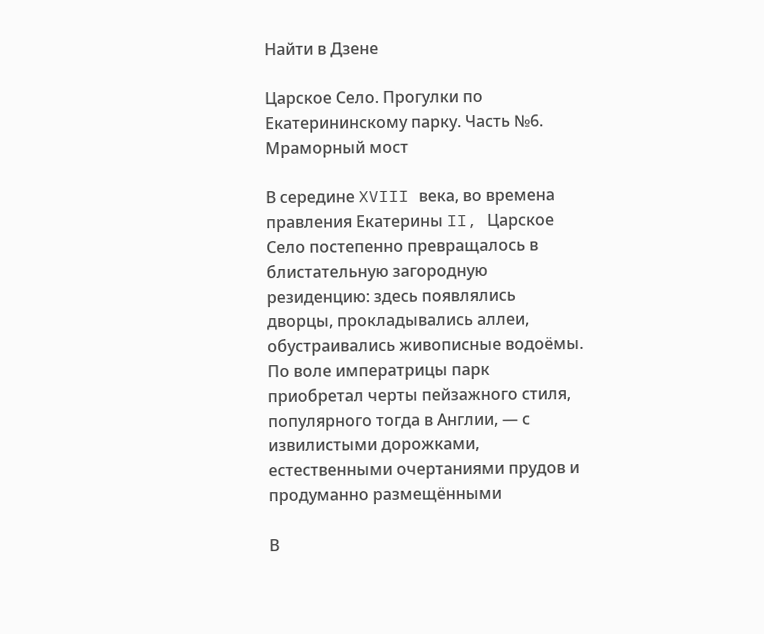Найти в Дзене

Царское Село. Прогулки по Екатерининскому парку. Часть №6. Мраморный мост

В середине XVIII века, во времена правления Екатерины II, Царское Село постепенно превращалось в блистательную загородную резиденцию: здесь появлялись дворцы, прокладывались аллеи, обустраивались живописные водоёмы. По воле императрицы парк приобретал черты пейзажного стиля, популярного тогда в Англии, — с извилистыми дорожками, естественными очертаниями прудов и продуманно размещёнными

В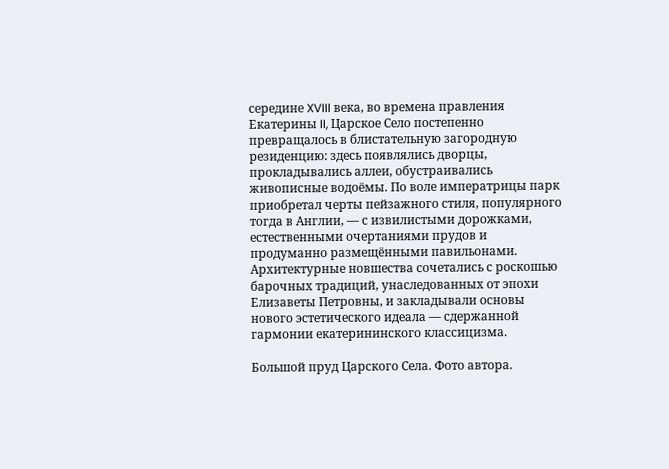середине XVIII века, во времена правления Екатерины II, Царское Село постепенно превращалось в блистательную загородную резиденцию: здесь появлялись дворцы, прокладывались аллеи, обустраивались живописные водоёмы. По воле императрицы парк приобретал черты пейзажного стиля, популярного тогда в Англии, — с извилистыми дорожками, естественными очертаниями прудов и продуманно размещёнными павильонами. Архитектурные новшества сочетались с роскошью барочных традиций, унаследованных от эпохи Елизаветы Петровны, и закладывали основы нового эстетического идеала — сдержанной гармонии екатерининского классицизма.

Большой пруд Царского Села. Фото автора.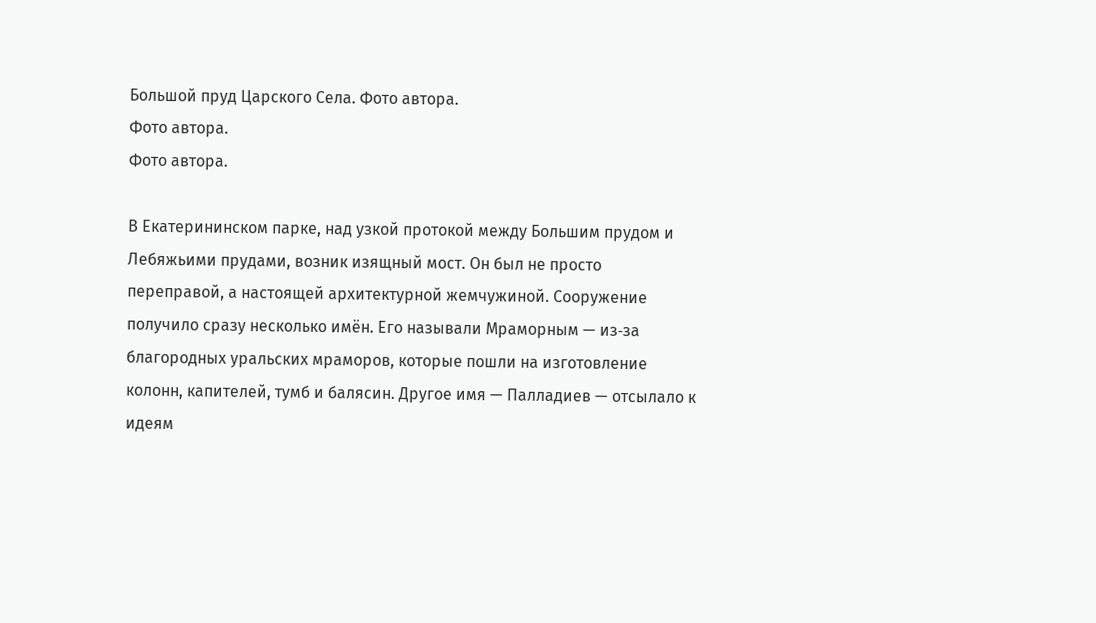Большой пруд Царского Села. Фото автора.
Фото автора.
Фото автора.

В Екатерининском парке, над узкой протокой между Большим прудом и Лебяжьими прудами, возник изящный мост. Он был не просто переправой, а настоящей архитектурной жемчужиной. Сооружение получило сразу несколько имён. Его называли Мраморным — из‑за благородных уральских мраморов, которые пошли на изготовление колонн, капителей, тумб и балясин. Другое имя — Палладиев — отсылало к идеям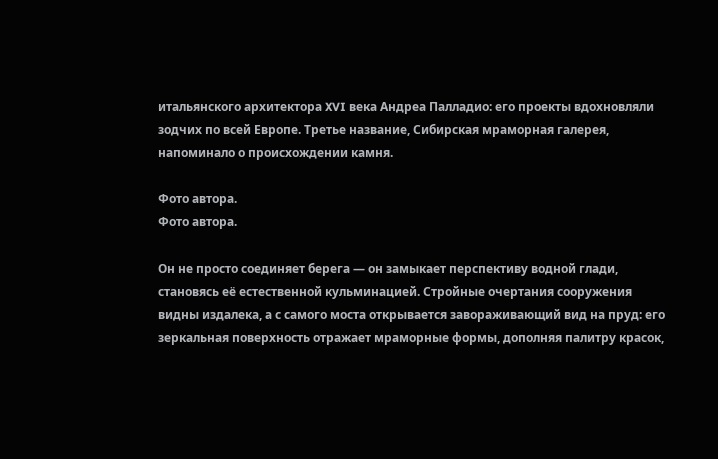итальянского архитектора XVI века Андреа Палладио: его проекты вдохновляли зодчих по всей Европе. Третье название, Сибирская мраморная галерея, напоминало о происхождении камня.

Фото автора.
Фото автора.

Он не просто соединяет берега — он замыкает перспективу водной глади, становясь её естественной кульминацией. Стройные очертания сооружения видны издалека, а с самого моста открывается завораживающий вид на пруд: его зеркальная поверхность отражает мраморные формы, дополняя палитру красок,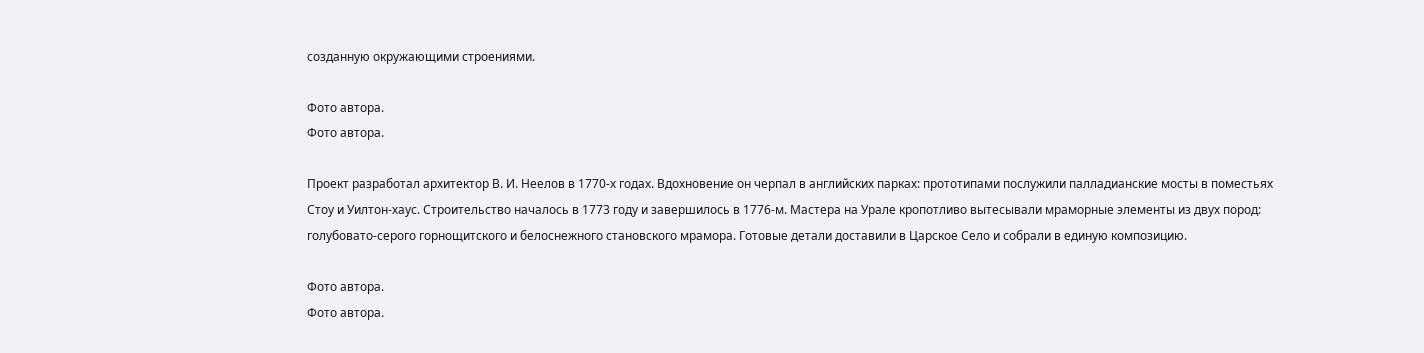созданную окружающими строениями.

Фото автора.
Фото автора.

Проект разработал архитектор В. И. Неелов в 1770‑х годах. Вдохновение он черпал в английских парках: прототипами послужили палладианские мосты в поместьях Стоу и Уилтон‑хаус. Строительство началось в 1773 году и завершилось в 1776‑м. Мастера на Урале кропотливо вытесывали мраморные элементы из двух пород: голубовато‑серого горнощитского и белоснежного становского мрамора. Готовые детали доставили в Царское Село и собрали в единую композицию.

Фото автора.
Фото автора.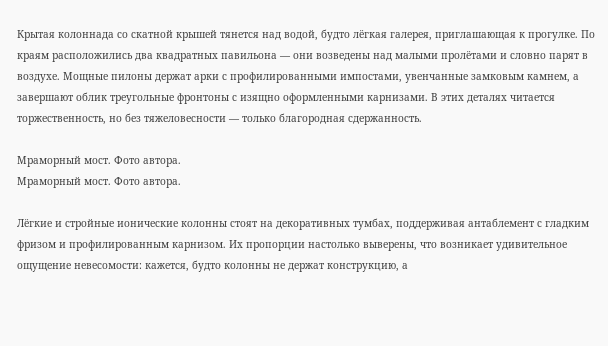Крытая колоннада со скатной крышей тянется над водой, будто лёгкая галерея, приглашающая к прогулке. По краям расположились два квадратных павильона — они возведены над малыми пролётами и словно парят в воздухе. Мощные пилоны держат арки с профилированными импостами, увенчанные замковым камнем, а завершают облик треугольные фронтоны с изящно оформленными карнизами. В этих деталях читается торжественность, но без тяжеловесности — только благородная сдержанность.

Мраморный мост. Фото автора.
Мраморный мост. Фото автора.

Лёгкие и стройные ионические колонны стоят на декоративных тумбах, поддерживая антаблемент с гладким фризом и профилированным карнизом. Их пропорции настолько выверены, что возникает удивительное ощущение невесомости: кажется, будто колонны не держат конструкцию, а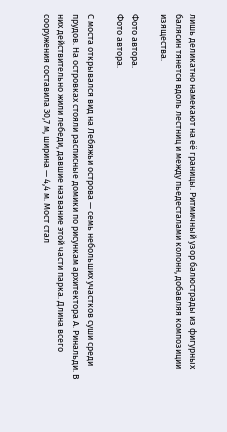лишь деликатно намекают на её границы. Ритмичный узор балюстрады из фигурных балясин тянется вдоль лестниц и между пьедесталами колонн, добавляя композиции изящества.

Фото автора.
Фото автора.

С моста открывался вид на Лебяжьи острова — семь небольших участков суши среди прудов. На островках стояли расписные домики по рисункам архитектора А. Ринальди. В них действительно жили лебеди, давшие название этой части парка. Длина всего сооружения составила 30,7 м, ширина — 4,4 м. Мост стал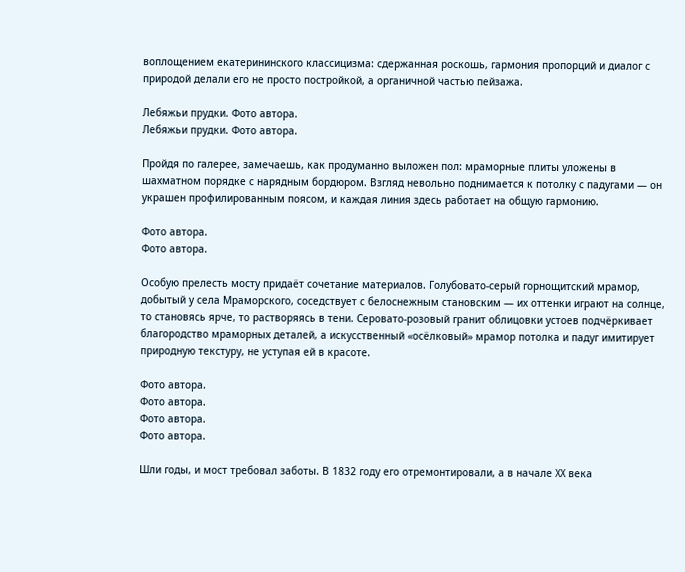воплощением екатерининского классицизма: сдержанная роскошь, гармония пропорций и диалог с природой делали его не просто постройкой, а органичной частью пейзажа.

Лебяжьи прудки. Фото автора.
Лебяжьи прудки. Фото автора.

Пройдя по галерее, замечаешь, как продуманно выложен пол: мраморные плиты уложены в шахматном порядке с нарядным бордюром. Взгляд невольно поднимается к потолку с падугами — он украшен профилированным поясом, и каждая линия здесь работает на общую гармонию.

Фото автора.
Фото автора.

Особую прелесть мосту придаёт сочетание материалов. Голубовато‑серый горнощитский мрамор, добытый у села Мраморского, соседствует с белоснежным становским — их оттенки играют на солнце, то становясь ярче, то растворяясь в тени. Серовато‑розовый гранит облицовки устоев подчёркивает благородство мраморных деталей, а искусственный «осёлковый» мрамор потолка и падуг имитирует природную текстуру, не уступая ей в красоте.

Фото автора.
Фото автора.
Фото автора.
Фото автора.

Шли годы, и мост требовал заботы. В 1832 году его отремонтировали, а в начале XX века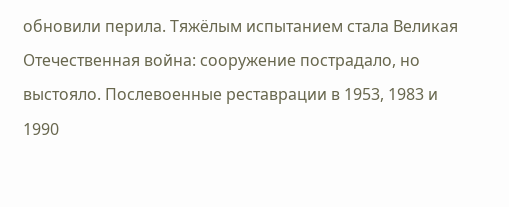обновили перила. Тяжёлым испытанием стала Великая Отечественная война: сооружение пострадало, но выстояло. Послевоенные реставрации в 1953, 1983 и 1990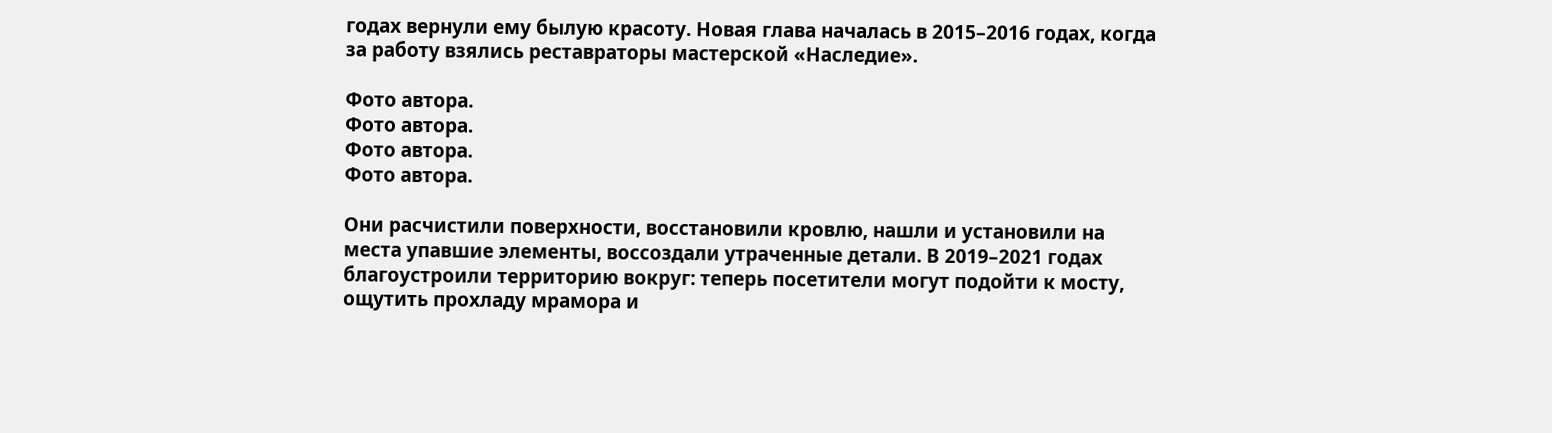годах вернули ему былую красоту. Новая глава началась в 2015–2016 годах, когда за работу взялись реставраторы мастерской «Наследие».

Фото автора.
Фото автора.
Фото автора.
Фото автора.

Они расчистили поверхности, восстановили кровлю, нашли и установили на места упавшие элементы, воссоздали утраченные детали. В 2019–2021 годах благоустроили территорию вокруг: теперь посетители могут подойти к мосту, ощутить прохладу мрамора и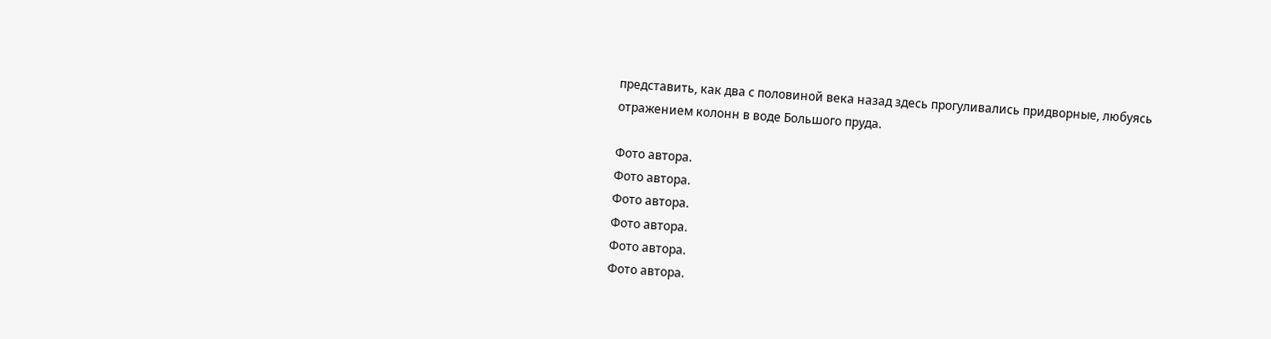представить, как два с половиной века назад здесь прогуливались придворные, любуясь отражением колонн в воде Большого пруда.

Фото автора.
Фото автора.
Фото автора.
Фото автора.
Фото автора.
Фото автора.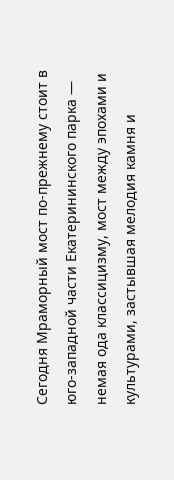Сегодня Мраморный мост по‑прежнему стоит в юго‑западной части Екатерининского парка — немая ода классицизму, мост между эпохами и культурами, застывшая мелодия камня и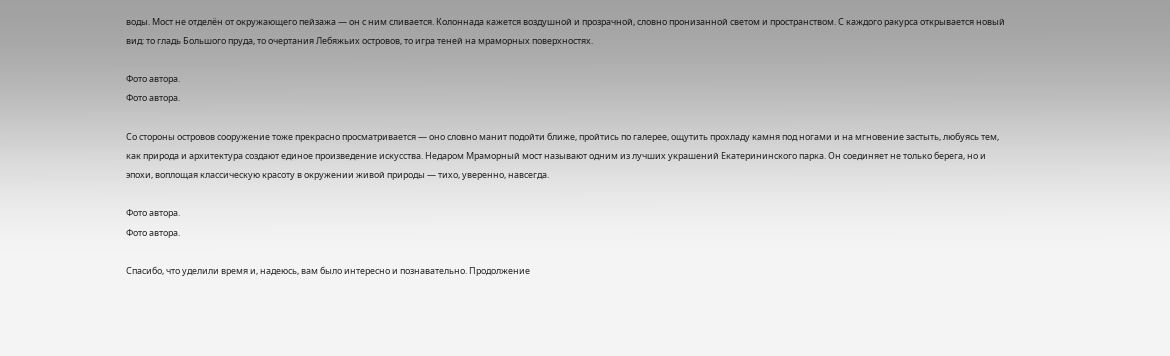воды. Мост не отделён от окружающего пейзажа — он с ним сливается. Колоннада кажется воздушной и прозрачной, словно пронизанной светом и пространством. С каждого ракурса открывается новый вид: то гладь Большого пруда, то очертания Лебяжьих островов, то игра теней на мраморных поверхностях.

Фото автора.
Фото автора.

Со стороны островов сооружение тоже прекрасно просматривается — оно словно манит подойти ближе, пройтись по галерее, ощутить прохладу камня под ногами и на мгновение застыть, любуясь тем, как природа и архитектура создают единое произведение искусства. Недаром Мраморный мост называют одним из лучших украшений Екатерининского парка. Он соединяет не только берега, но и эпохи, воплощая классическую красоту в окружении живой природы — тихо, уверенно, навсегда.

Фото автора.
Фото автора.

Спасибо, что уделили время и, надеюсь, вам было интересно и познавательно. Продолжение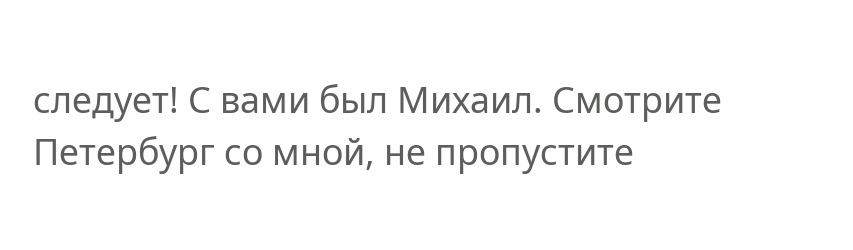следует! С вами был Михаил. Смотрите Петербург со мной, не пропустите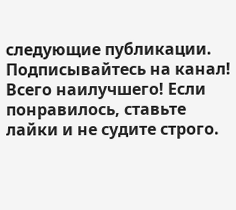следующие публикации. Подписывайтесь на канал! Всего наилучшего! Если понравилось, ставьте лайки и не судите строго.